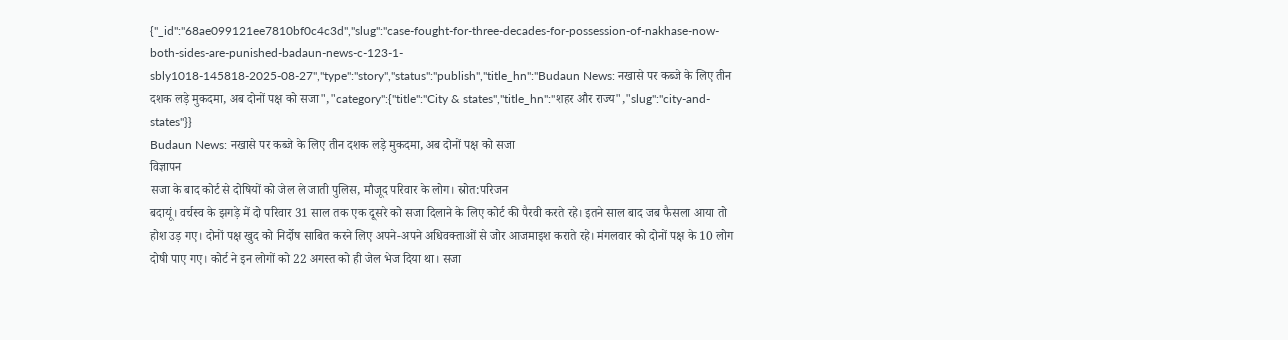{"_id":"68ae099121ee7810bf0c4c3d","slug":"case-fought-for-three-decades-for-possession-of-nakhase-now-both-sides-are-punished-badaun-news-c-123-1-sbly1018-145818-2025-08-27","type":"story","status":"publish","title_hn":"Budaun News: नखासे पर कब्जे के लिए तीन दशक लड़े मुकदमा, अब दोनों पक्ष को सजा","category":{"title":"City & states","title_hn":"शहर और राज्य","slug":"city-and-states"}}
Budaun News: नखासे पर कब्जे के लिए तीन दशक लड़े मुकदमा, अब दोनों पक्ष को सजा
विज्ञापन
सजा के बाद कोर्ट से दोषियों को जेल ले जाती पुलिस, मौजूद परिवार के लोग। स्रोत:परिजन
बदायूं। वर्चस्व के झगड़े में दो परिवार 31 साल तक एक दूसरे को सजा दिलाने के लिए कोर्ट की पैरवी करते रहे। इतने साल बाद जब फैसला आया तो होश उड़ गए। दोनों पक्ष खुद को निर्दोष साबित करने लिए अपने-अपने अधिवक्ताओं से जोर आजमाइश कराते रहे। मंगलवार को दोनों पक्ष के 10 लोग दोषी पाए गए। कोर्ट ने इन लोगों को 22 अगस्त को ही जेल भेज दिया था। सजा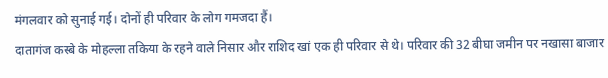मंगलवार को सुनाई गई। दोनों ही परिवार के लोग गमजदा हैं।
दातागंज कस्बे के मोहल्ला तकिया के रहने वाले निसार और राशिद खां एक ही परिवार से थे। परिवार की 32 बीघा जमीन पर नखासा बाजार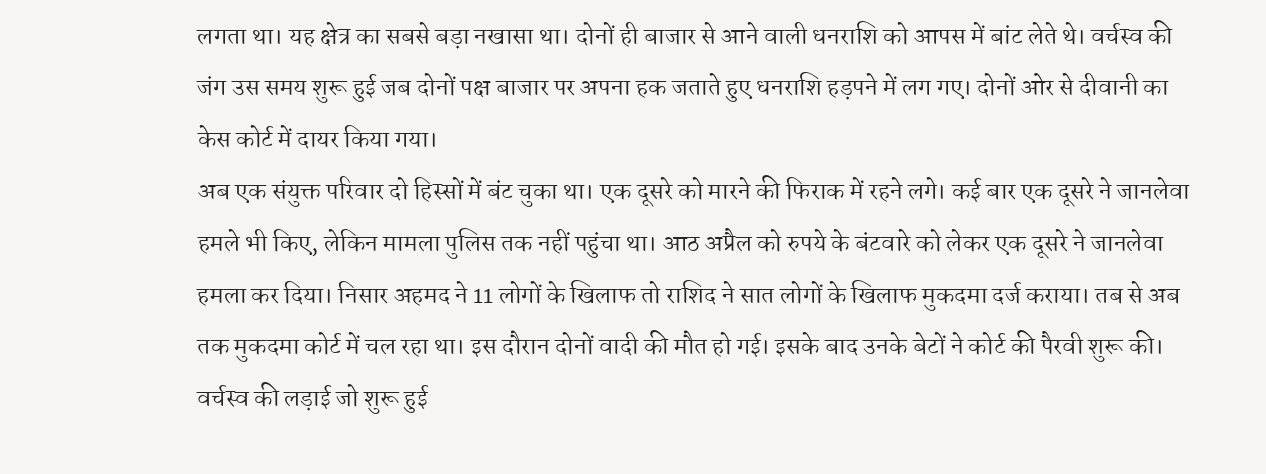लगता था। यह क्षेत्र का सबसे बड़ा नखासा था। दोनों ही बाजार से आने वाली धनराशि को आपस में बांट लेते थे। वर्चस्व की जंग उस समय शुरू हुई जब दोनों पक्ष बाजार पर अपना हक जताते हुए धनराशि हड़पने में लग गए। दोनों ओर से दीवानी का केस कोर्ट में दायर किया गया।
अब एक संयुक्त परिवार दो हिस्सों में बंट चुका था। एक दूसरे को मारने की फिराक में रहने लगे। कई बार एक दूसरे ने जानलेवा हमले भी किए, लेकिन मामला पुलिस तक नहीं पहुंचा था। आठ अप्रैल को रुपये के बंटवारे को लेकर एक दूसरे ने जानलेवा हमला कर दिया। निसार अहमद ने 11 लोगों के खिलाफ तो राशिद ने सात लोगों के खिलाफ मुकदमा दर्ज कराया। तब से अब तक मुकदमा कोर्ट में चल रहा था। इस दौरान दोनों वादी की मौत हो गई। इसके बाद उनके बेटों ने कोर्ट की पैरवी शुरू की। वर्चस्व की लड़ाई जो शुरू हुई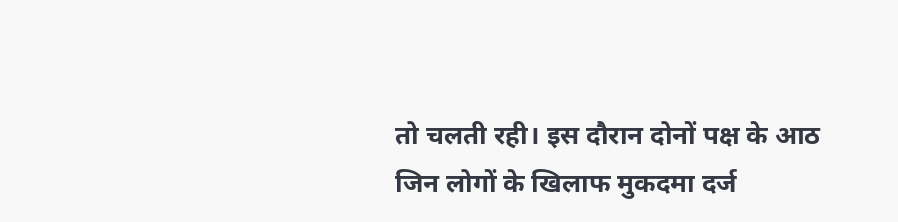तो चलती रही। इस दौरान दोनों पक्ष के आठ जिन लोगों के खिलाफ मुकदमा दर्ज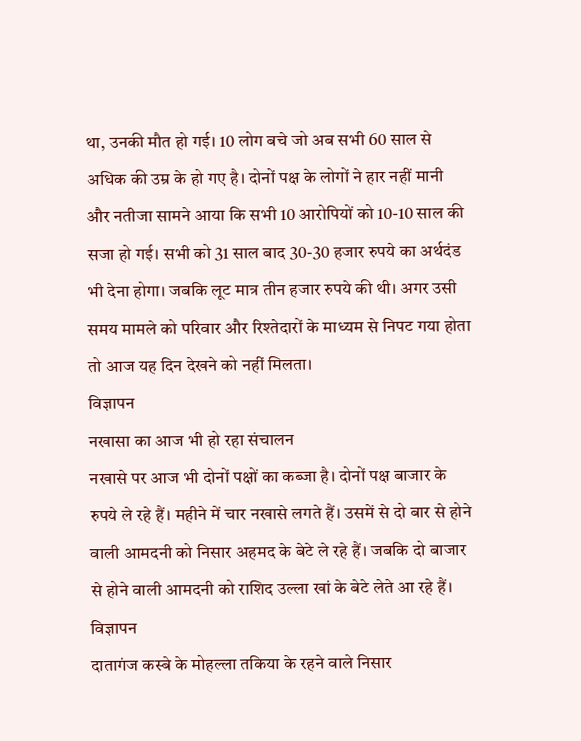था, उनकी मौत हो गई। 10 लोग बचे जो अब सभी 60 साल से अधिक की उम्र के हो गए है। दोनों पक्ष के लोगों ने हार नहीं मानी और नतीजा सामने आया कि सभी 10 आरोपियों को 10-10 साल की सजा हो गई। सभी को 31 साल बाद 30-30 हजार रुपये का अर्थदंड भी देना होगा। जबकि लूट मात्र तीन हजार रुपये की थी। अगर उसी समय मामले को परिवार और रिश्तेदारों के माध्यम से निपट गया होता तो आज यह दिन देखने को नहीं मिलता।
विज्ञापन
नखासा का आज भी हो रहा संचालन
नखासे पर आज भी दोनों पक्षों का कब्जा है। दोनों पक्ष बाजार के रुपये ले रहे हैं। महीने में चार नखासे लगते हैं। उसमें से दो बार से होने वाली आमदनी को निसार अहमद के बेटे ले रहे हैं। जबकि दो बाजार से होने वाली आमदनी को राशिद उल्ला खां के बेटे लेते आ रहे हैं।
विज्ञापन
दातागंज कस्बे के मोहल्ला तकिया के रहने वाले निसार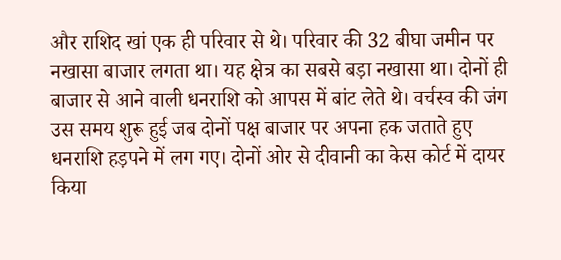और राशिद खां एक ही परिवार से थे। परिवार की 32 बीघा जमीन पर नखासा बाजार लगता था। यह क्षेत्र का सबसे बड़ा नखासा था। दोनों ही बाजार से आने वाली धनराशि को आपस में बांट लेते थे। वर्चस्व की जंग उस समय शुरू हुई जब दोनों पक्ष बाजार पर अपना हक जताते हुए धनराशि हड़पने में लग गए। दोनों ओर से दीवानी का केस कोर्ट में दायर किया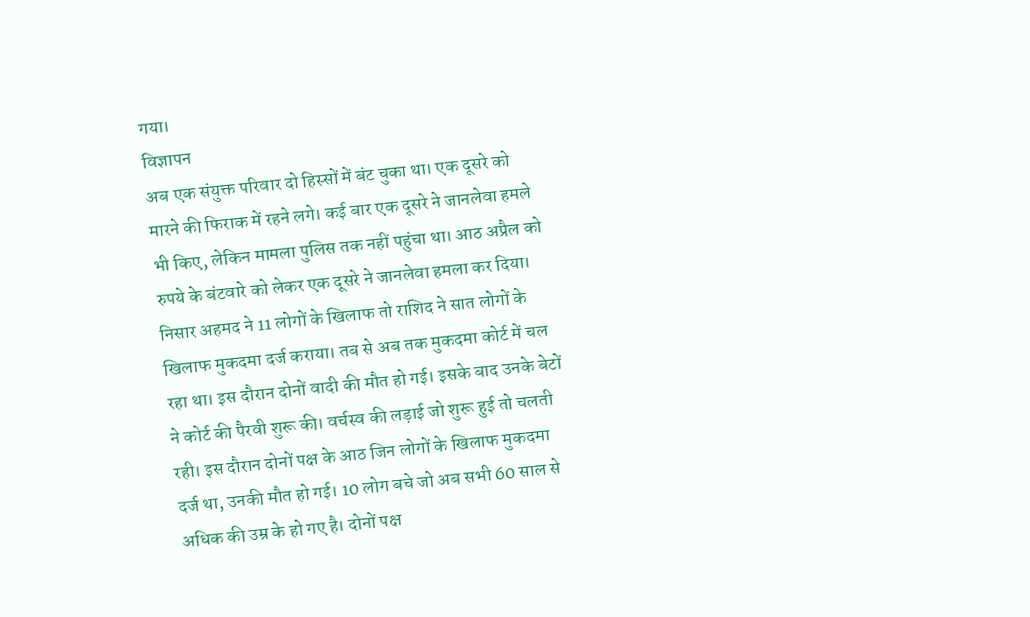गया।
विज्ञापन
अब एक संयुक्त परिवार दो हिस्सों में बंट चुका था। एक दूसरे को मारने की फिराक में रहने लगे। कई बार एक दूसरे ने जानलेवा हमले भी किए, लेकिन मामला पुलिस तक नहीं पहुंचा था। आठ अप्रैल को रुपये के बंटवारे को लेकर एक दूसरे ने जानलेवा हमला कर दिया। निसार अहमद ने 11 लोगों के खिलाफ तो राशिद ने सात लोगों के खिलाफ मुकदमा दर्ज कराया। तब से अब तक मुकदमा कोर्ट में चल रहा था। इस दौरान दोनों वादी की मौत हो गई। इसके बाद उनके बेटों ने कोर्ट की पैरवी शुरू की। वर्चस्व की लड़ाई जो शुरू हुई तो चलती रही। इस दौरान दोनों पक्ष के आठ जिन लोगों के खिलाफ मुकदमा दर्ज था, उनकी मौत हो गई। 10 लोग बचे जो अब सभी 60 साल से अधिक की उम्र के हो गए है। दोनों पक्ष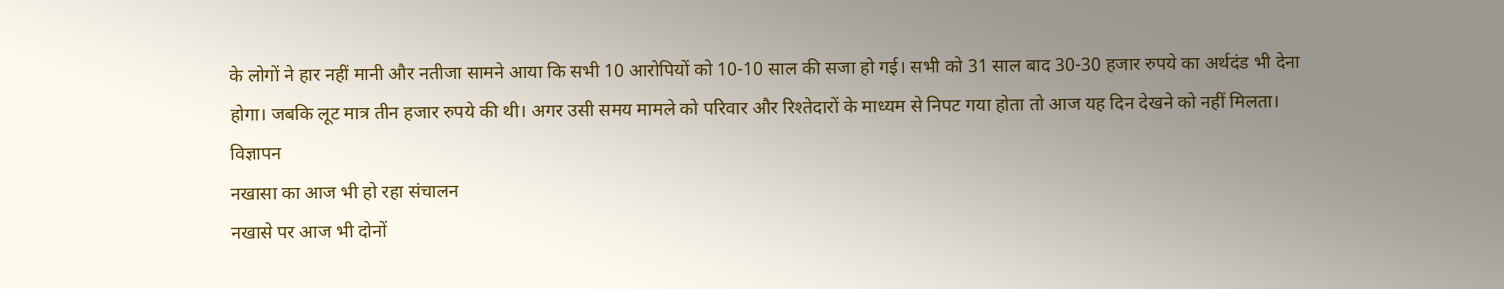के लोगों ने हार नहीं मानी और नतीजा सामने आया कि सभी 10 आरोपियों को 10-10 साल की सजा हो गई। सभी को 31 साल बाद 30-30 हजार रुपये का अर्थदंड भी देना होगा। जबकि लूट मात्र तीन हजार रुपये की थी। अगर उसी समय मामले को परिवार और रिश्तेदारों के माध्यम से निपट गया होता तो आज यह दिन देखने को नहीं मिलता।
विज्ञापन
नखासा का आज भी हो रहा संचालन
नखासे पर आज भी दोनों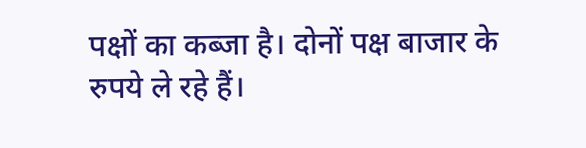पक्षों का कब्जा है। दोनों पक्ष बाजार के रुपये ले रहे हैं।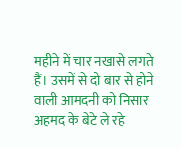महीने में चार नखासे लगते हैं। उसमें से दो बार से होने वाली आमदनी को निसार अहमद के बेटे ले रहे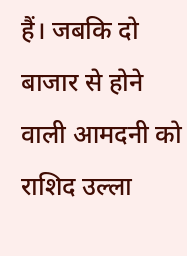हैं। जबकि दो बाजार से होने वाली आमदनी को राशिद उल्ला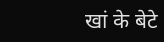खां के बेटे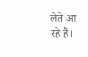लेते आ रहे हैं।